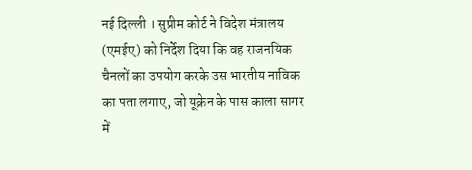नई दिल्ली । सुप्रीम कोर्ट ने विदेश मंत्रालय (एमईए) को निर्देश दिया कि वह राजनयिक चैनलों का उपयोग करके उस भारतीय नाविक का पता लगाए, जो यूक्रेन के पास काला सागर में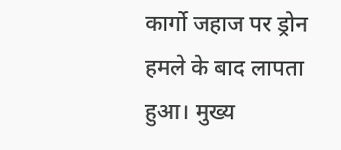कार्गो जहाज पर ड्रोन हमले के बाद लापता हुआ। मुख्य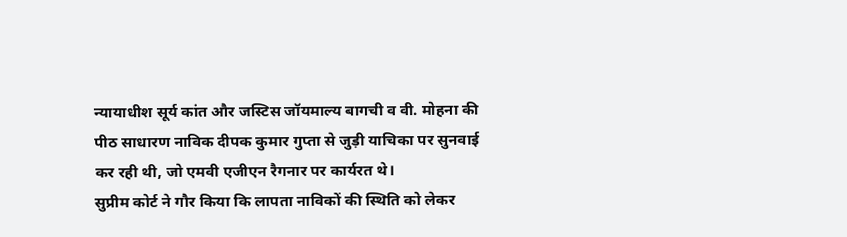न्यायाधीश सूर्य कांत और जस्टिस जॉयमाल्य बागची व वी. मोहना की पीठ साधारण नाविक दीपक कुमार गुप्ता से जुड़ी याचिका पर सुनवाई कर रही थी, जो एमवी एजीएन रैगनार पर कार्यरत थे।
सुप्रीम कोर्ट ने गौर किया कि लापता नाविकों की स्थिति को लेकर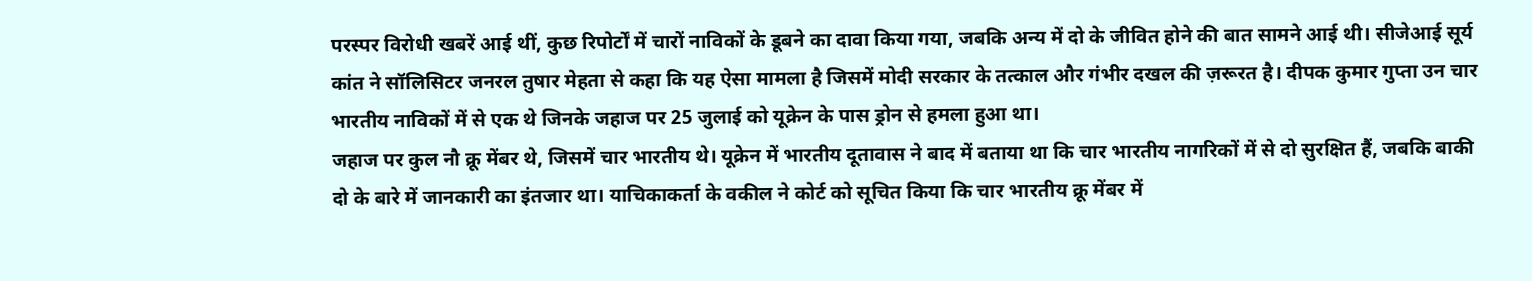परस्पर विरोधी खबरें आई थीं, कुछ रिपोर्टों में चारों नाविकों के डूबने का दावा किया गया, जबकि अन्य में दो के जीवित होने की बात सामने आई थी। सीजेआई सूर्य कांत ने सॉलिसिटर जनरल तुषार मेहता से कहा कि यह ऐसा मामला है जिसमें मोदी सरकार के तत्काल और गंभीर दखल की ज़रूरत है। दीपक कुमार गुप्ता उन चार भारतीय नाविकों में से एक थे जिनके जहाज पर 25 जुलाई को यूक्रेन के पास ड्रोन से हमला हुआ था।
जहाज पर कुल नौ क्रू मेंबर थे, जिसमें चार भारतीय थे। यूक्रेन में भारतीय दूतावास ने बाद में बताया था कि चार भारतीय नागरिकों में से दो सुरक्षित हैं, जबकि बाकी दो के बारे में जानकारी का इंतजार था। याचिकाकर्ता के वकील ने कोर्ट को सूचित किया कि चार भारतीय क्रू मेंबर में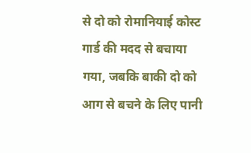से दो को रोमानियाई कोस्ट गार्ड की मदद से बचाया गया, जबकि बाकी दो को आग से बचने के लिए पानी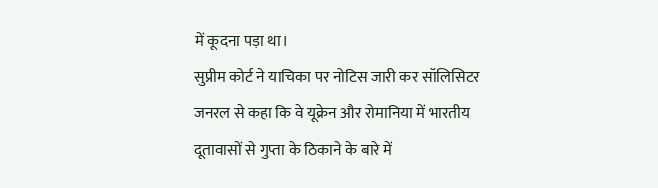में कूदना पड़ा था।
सुप्रीम कोर्ट ने याचिका पर नोटिस जारी कर सॉलिसिटर जनरल से कहा कि वे यूक्रेन और रोमानिया में भारतीय दूतावासों से गुप्ता के ठिकाने के बारे में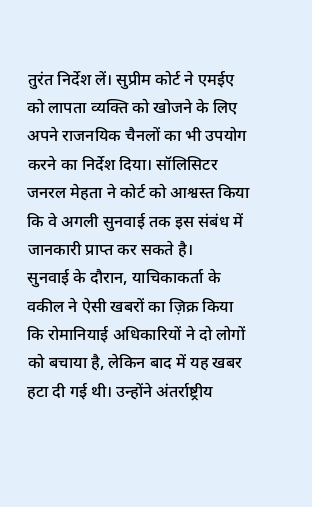तुरंत निर्देश लें। सुप्रीम कोर्ट ने एमईए को लापता व्यक्ति को खोजने के लिए अपने राजनयिक चैनलों का भी उपयोग करने का निर्देश दिया। सॉलिसिटर जनरल मेहता ने कोर्ट को आश्वस्त किया कि वे अगली सुनवाई तक इस संबंध में जानकारी प्राप्त कर सकते है।
सुनवाई के दौरान, याचिकाकर्ता के वकील ने ऐसी खबरों का ज़िक्र किया कि रोमानियाई अधिकारियों ने दो लोगों को बचाया है, लेकिन बाद में यह खबर हटा दी गई थी। उन्होंने अंतर्राष्ट्रीय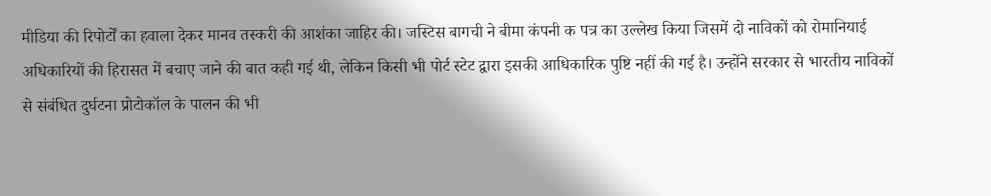मीडिया की रिपोर्टों का हवाला देकर मानव तस्करी की आशंका जाहिर की। जस्टिस बागची ने बीमा कंपनी क पत्र का उल्लेख किया जिसमें दो नाविकों को रोमानियाई अधिकारियों की हिरासत में बचाए जाने की बात कही गई थी, लेकिन किसी भी पोर्ट स्टेट द्वारा इसकी आधिकारिक पुष्टि नहीं की गई है। उन्होंने सरकार से भारतीय नाविकों से संबंधित दुर्घटना प्रोटोकॉल के पालन की भी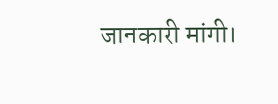जानकारी मांगी।